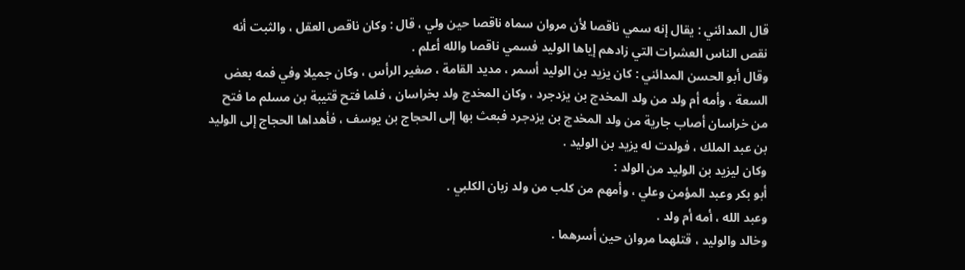قال المدائني : يقال إنه سمي ناقصا لأن مروان سماه ناقصا حين ولي ، قال : وكان ناقص العقل ، والثبت أنه نقص الناس العشرات التي زادهم إياها الوليد فسمي ناقصا والله أعلم .
وقال أبو الحسن المدائني : كان يزيد بن الوليد أسمر ، مديد القامة ، صغير الرأس ، وكان جميلا وفي فمه بعض السعة ، وأمه أم ولد من ولد المخدج بن يزدجرد ، وكان المخدج ولد بخراسان ، فلما فتح قتيبة بن مسلم ما فتح من خراسان أصاب جارية من ولد المخدج بن يزدجرد فبعث بها إلى الحجاج بن يوسف ، فأهداها الحجاج إلى الوليد بن عبد الملك ، فولدت له يزيد بن الوليد .
وكان ليزيد بن الوليد من الولد :
أبو بكر وعبد المؤمن وعلي ، وأمهم من كلب من ولد زبان الكلبي .
وعبد الله ، أمه أم ولد .
وخالد والوليد ، قتلهما مروان حين أسرهما .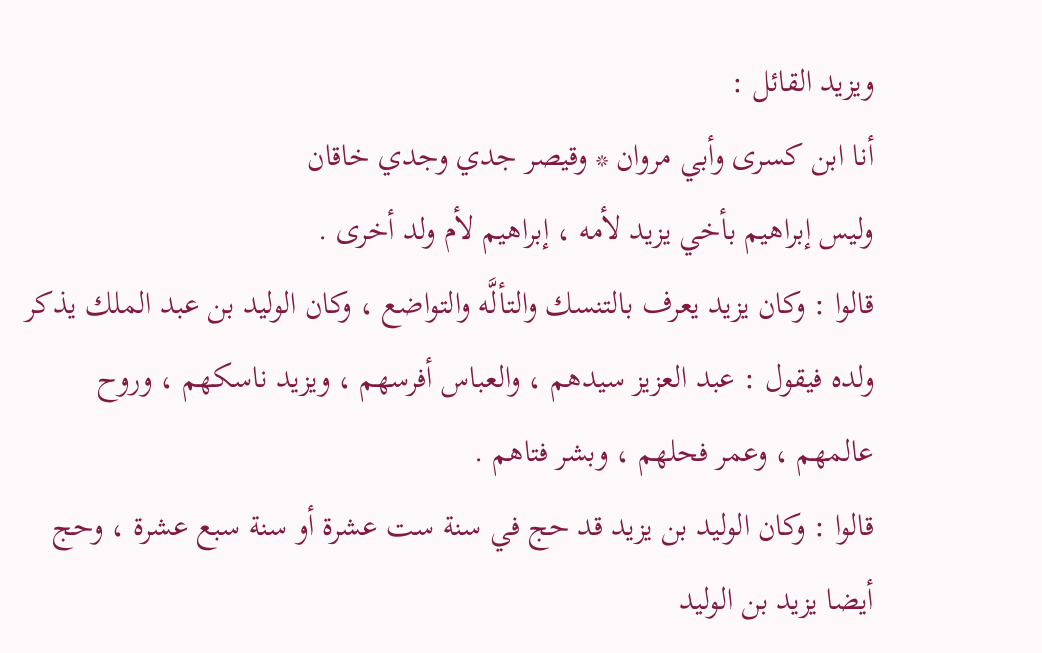ويزيد القائل :
أنا ابن كسرى وأبي مروان * وقيصر جدي وجدي خاقان
وليس إبراهيم بأخي يزيد لأمه ، إبراهيم لأم ولد أخرى .
قالوا : وكان يزيد يعرف بالتنسك والتألَّه والتواضع ، وكان الوليد بن عبد الملك يذكر ولده فيقول : عبد العزيز سيدهم ، والعباس أفرسهم ، ويزيد ناسكهم ، وروح عالمهم ، وعمر فحلهم ، وبشر فتاهم .
قالوا : وكان الوليد بن يزيد قد حج في سنة ست عشرة أو سنة سبع عشرة ، وحج أيضا يزيد بن الوليد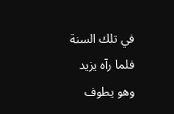في تلك السنة فلما رآه يزيد وهو يطوف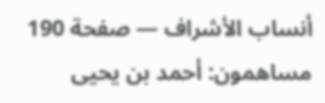أنساب الأشراف — صفحة 190
مساهمون: أحمد بن يحيى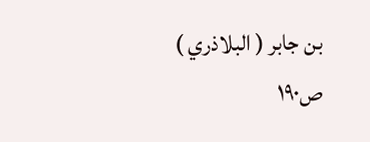بن جابر ( البلاذري )
ص١٩٠